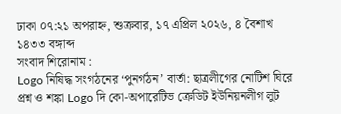ঢাকা ০৭:২১ অপরাহ্ন, শুক্রবার, ১৭ এপ্রিল ২০২৬, ৪ বৈশাখ ১৪৩৩ বঙ্গাব্দ
সংবাদ শিরোনাম :
Logo নিষিদ্ধ সংগঠনের ‘পুনর্গঠন’ বার্তা: ছাত্রলীগের নোটিশ ঘিরে প্রশ্ন ও শঙ্কা Logo দি কো-অপারেটিভ ক্রেডিট ইউনিয়নলীগ লুট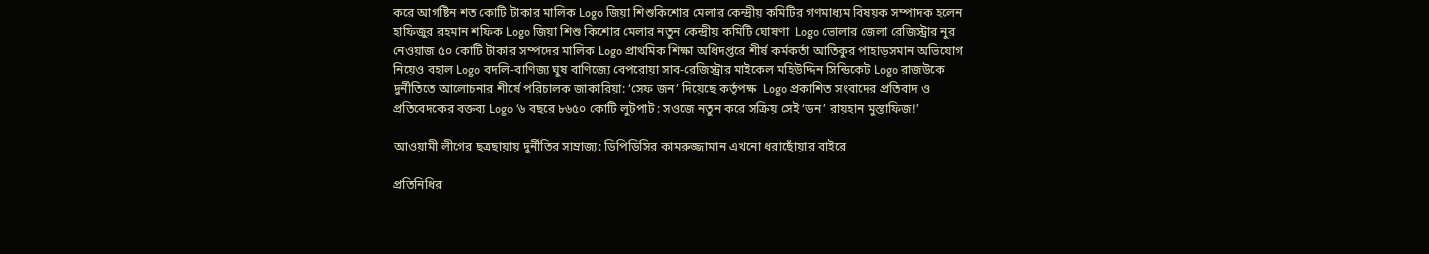করে আগষ্টিন শত কোটি টাকার মালিক Logo জিয়া শিশুকিশোর মেলার কেন্দ্রীয় কমিটির গণমাধ্যম বিষয়ক সম্পাদক হলেন হাফিজুর রহমান শফিক Logo জিয়া শিশু কিশোর মেলার নতুন কেন্দ্রীয় কমিটি ঘোষণা  Logo ভোলার জেলা রেজিস্ট্রার নুর নেওয়াজ ৫০ কোটি টাকার সম্পদের মালিক Logo প্রাথমিক শিক্ষা অধিদপ্তরে শীর্ষ কর্মকর্তা আতিকুর পাহাড়সমান অভিযোগ নিয়েও বহাল Logo বদলি-বাণিজ্য ঘুষ বাণিজ্যে বেপরোয়া সাব-রেজিস্ট্রার মাইকেল মহিউদ্দিন সিন্ডিকেট Logo রাজউকে দুর্নীতিতে আলোচনার শীর্ষে পরিচালক জাকারিয়া: ‘সেফ জন’ দিয়েছে কর্তৃপক্ষ  Logo প্রকাশিত সংবাদের প্রতিবাদ ও প্রতিবেদকের বক্তব্য Logo ‘৬ বছরে ৮৬৫০ কোটি লুটপাট : সওজে নতুন করে সক্রিয় সেই ‘ডন’ রায়হান মুস্তাফিজ!’

আওয়ামী লীগের ছত্রছায়ায় দুর্নীতির সাম্রাজ্য: ডিপিডিসির কামরুজ্জামান এখনো ধরাছোঁয়ার বাইরে

প্রতিনিধির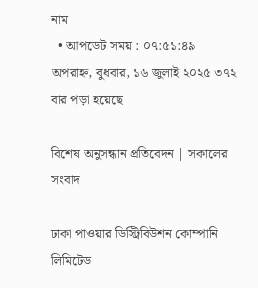নাম
  • আপডেট সময় : ০৭:৫১:৪৯ অপরাহ্ন, বুধবার, ১৬ জুলাই ২০২৫ ৩৭২ বার পড়া হয়েছে

বিশেষ অনুসন্ধান প্রতিবেদন | সকালের সংবাদ

ঢাকা পাওয়ার ডিস্ট্রিবিউশন কোম্পানি লিমিটেড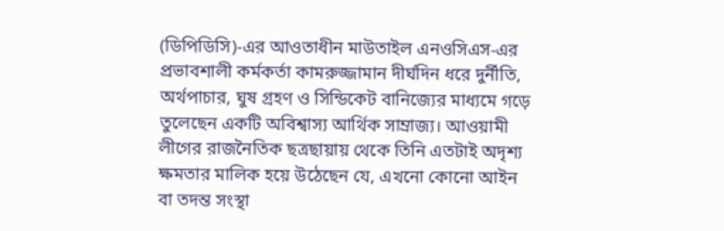(ডিপিডিসি)-এর আওতাধীন মাউতাইল এনওসিএস-এর প্রভাবশালী কর্মকর্তা কামরুজ্জামান দীর্ঘদিন ধরে দুর্নীতি, অর্থপাচার, ঘুষ গ্রহণ ও সিন্ডিকেট বানিজ্যের মাধ্যমে গড়ে তুলেছেন একটি অবিশ্বাস্য আর্থিক সাম্রাজ্য। আওয়ামী লীগের রাজনৈতিক ছত্রছায়ায় থেকে তিনি এতটাই অদৃশ্য ক্ষমতার মালিক হয়ে উঠেছেন যে, এখনো কোনো আইন বা তদন্ত সংস্থা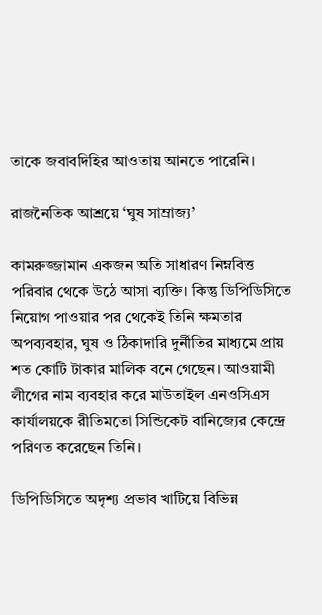তাকে জবাবদিহির আওতায় আনতে পারেনি।

রাজনৈতিক আশ্রয়ে ‘ঘুষ সাম্রাজ্য’

কামরুজ্জামান একজন অতি সাধারণ নিম্নবিত্ত পরিবার থেকে উঠে আসা ব্যক্তি। কিন্তু ডিপিডিসিতে নিয়োগ পাওয়ার পর থেকেই তিনি ক্ষমতার অপব্যবহার, ঘুষ ও ঠিকাদারি দুর্নীতির মাধ্যমে প্রায় শত কোটি টাকার মালিক বনে গেছেন। আওয়ামী লীগের নাম ব্যবহার করে মাউতাইল এনওসিএস কার্যালয়কে রীতিমতো সিন্ডিকেট বানিজ্যের কেন্দ্রে পরিণত করেছেন তিনি।

ডিপিডিসিতে অদৃশ্য প্রভাব খাটিয়ে বিভিন্ন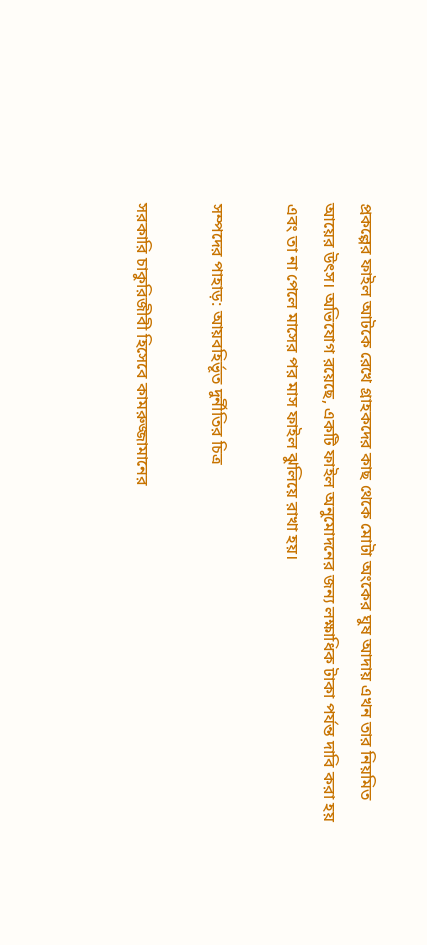প্রকল্পের ফাইল আটকে রেখে গ্রাহকদের কাছ থেকে মোটা অংকের ঘুষ আদায় এখন তার নিয়মিত আয়ের উৎস। অভিযোগ রয়েছে, একটি ফাইল অনুমোদনের জন্য লক্ষাধিক টাকা পর্যন্ত দাবি করা হয় এবং তা না পেলে মাসের পর মাস ফাইল ঝুলিয়ে রাখা হয়।

সম্পদের পাহাড়: আয়বহির্ভূত দুর্নীতির চিত্র

সরকারি চাকুরিজীবী হিসেবে কামরুজ্জামানের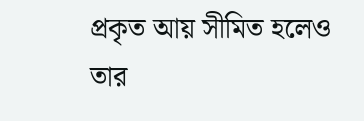প্রকৃত আয় সীমিত হলেও তার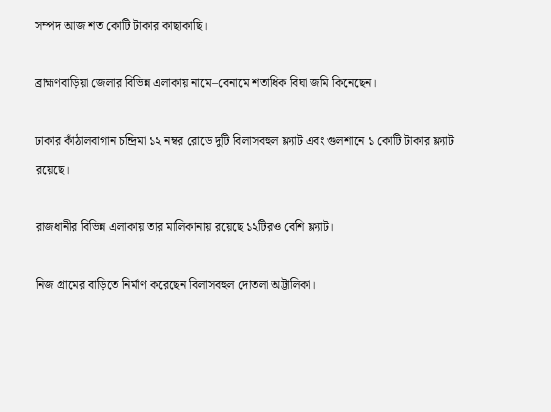সম্পদ আজ শত কোটি টাকার কাছাকাছি।

ব্রাহ্মণবাড়িয়া জেলার বিভিন্ন এলাকায় নামে–বেনামে শতাধিক বিঘা জমি কিনেছেন।

ঢাকার কাঁঠালবাগান চন্দ্রিমা ১২ নম্বর রোডে দুটি বিলাসবহুল ফ্ল্যাট এবং গুলশানে ১ কোটি টাকার ফ্ল্যাট রয়েছে।

রাজধানীর বিভিন্ন এলাকায় তার মালিকানায় রয়েছে ১২টিরও বেশি ফ্ল্যাট।

নিজ গ্রামের বাড়িতে নির্মাণ করেছেন বিলাসবহুল দোতলা অট্টালিকা।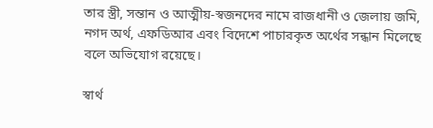তার স্ত্রী, সন্তান ও আত্মীয়-স্বজনদের নামে রাজধানী ও জেলায় জমি, নগদ অর্থ, এফডিআর এবং বিদেশে পাচারকৃত অর্থের সন্ধান মিলেছে বলে অভিযোগ রয়েছে।

স্বার্থ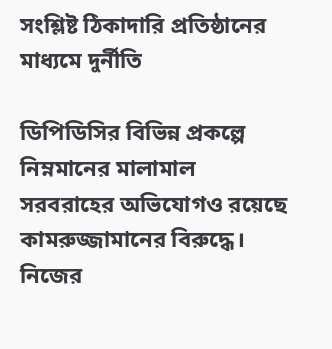সংশ্লিষ্ট ঠিকাদারি প্রতিষ্ঠানের মাধ্যমে দুর্নীতি

ডিপিডিসির বিভিন্ন প্রকল্পে নিম্নমানের মালামাল সরবরাহের অভিযোগও রয়েছে কামরুজ্জামানের বিরুদ্ধে। নিজের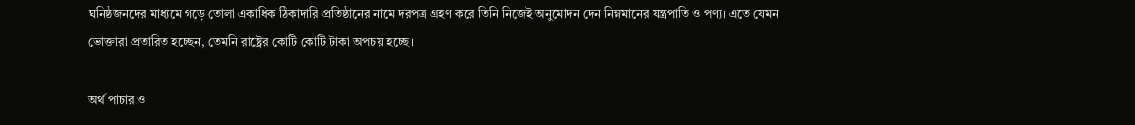ঘনিষ্ঠজনদের মাধ্যমে গড়ে তোলা একাধিক ঠিকাদারি প্রতিষ্ঠানের নামে দরপত্র গ্রহণ করে তিনি নিজেই অনুমোদন দেন নিম্নমানের যন্ত্রপাতি ও পণ্য। এতে যেমন ভোক্তারা প্রতারিত হচ্ছেন, তেমনি রাষ্ট্রের কোটি কোটি টাকা অপচয় হচ্ছে।

অর্থ পাচার ও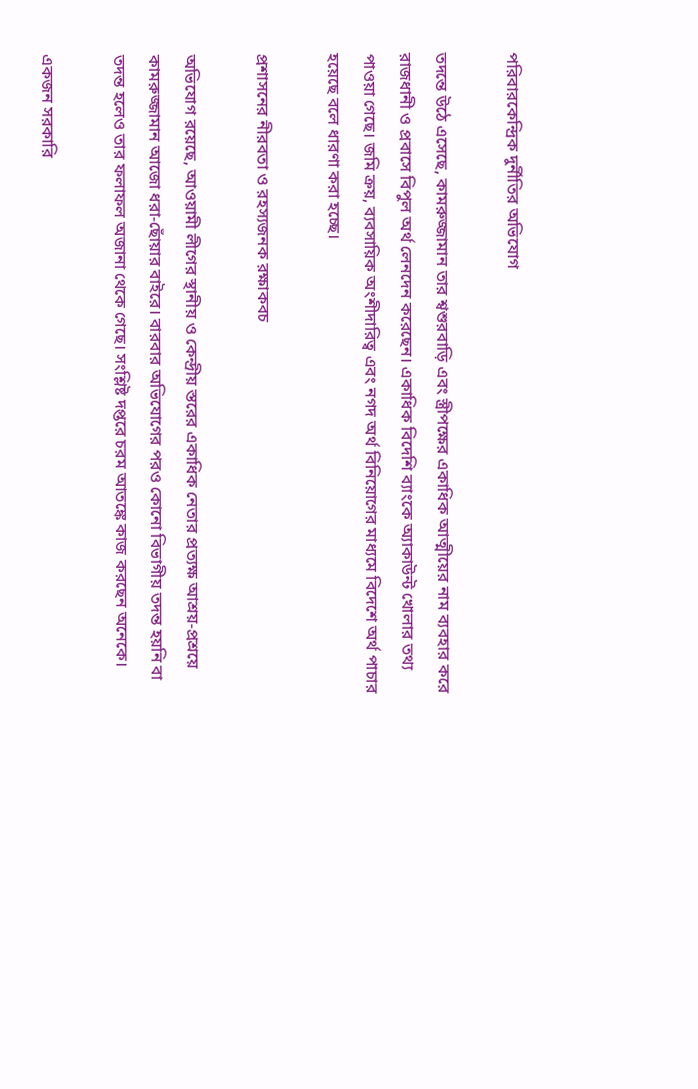পরিবারকেন্দ্রিক দুর্নীতির অভিযোগ

তদন্তে উঠে এসেছে, কামরুজ্জামান তার শ্বশুরবাড়ি এবং স্ত্রীপক্ষের একাধিক আত্মীয়ের নাম ব্যবহার করে রাজধানী ও প্রবাসে বিপুল অর্থ লেনদেন করেছেন। একাধিক বিদেশি ব্যাংকে অ্যাকাউন্ট খোলার তথ্য পাওয়া গেছে। জমি ক্রয়, ব্যবসায়িক অংশীদারিত্ব এবং নগদ অর্থ বিনিয়োগের মাধ্যমে বিদেশে অর্থ পাচার হয়েছে বলে ধারণা করা হচ্ছে।

প্রশাসনের নীরবতা ও রহস্যজনক রক্ষাকবচ

অভিযোগ রয়েছে, আওয়ামী লীগের স্থানীয় ও কেন্দ্রীয় স্তরের একাধিক নেতার প্রত্যক্ষ আশ্রয়-প্রশ্রয়ে কামরুজ্জামান আজো ধরা-ছোঁয়ার বাইরে। বারবার অভিযোগের পরও কোনো বিভাগীয় তদন্ত হয়নি বা তদন্ত হলেও তার ফলাফল অজানা থেকে গেছে। সংশ্লিষ্ট দপ্তরে চরম আতঙ্কে কাজ করছেন অনেকে।

একজন সরকারি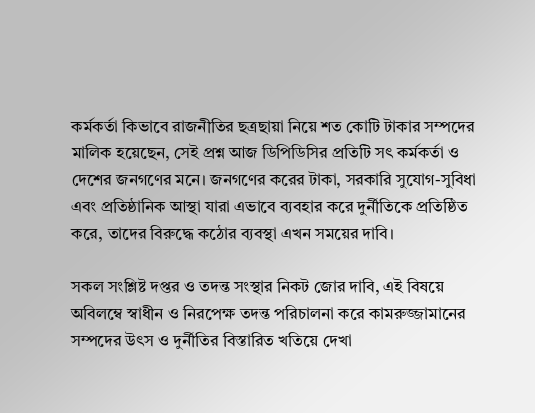কর্মকর্তা কিভাবে রাজনীতির ছত্রছায়া নিয়ে শত কোটি টাকার সম্পদের মালিক হয়েছেন, সেই প্রশ্ন আজ ডিপিডিসির প্রতিটি সৎ কর্মকর্তা ও দেশের জনগণের মনে। জনগণের করের টাকা, সরকারি সুযোগ-সুবিধা এবং প্রতিষ্ঠানিক আস্থা যারা এভাবে ব্যবহার করে দুর্নীতিকে প্রতিষ্ঠিত করে, তাদের বিরুদ্ধে কঠোর ব্যবস্থা এখন সময়ের দাবি।

সকল সংশ্লিষ্ট দপ্তর ও তদন্ত সংস্থার নিকট জোর দাবি, এই বিষয়ে অবিলম্বে স্বাধীন ও নিরপেক্ষ তদন্ত পরিচালনা করে কামরুজ্জামানের সম্পদের উৎস ও দুর্নীতির বিস্তারিত খতিয়ে দেখা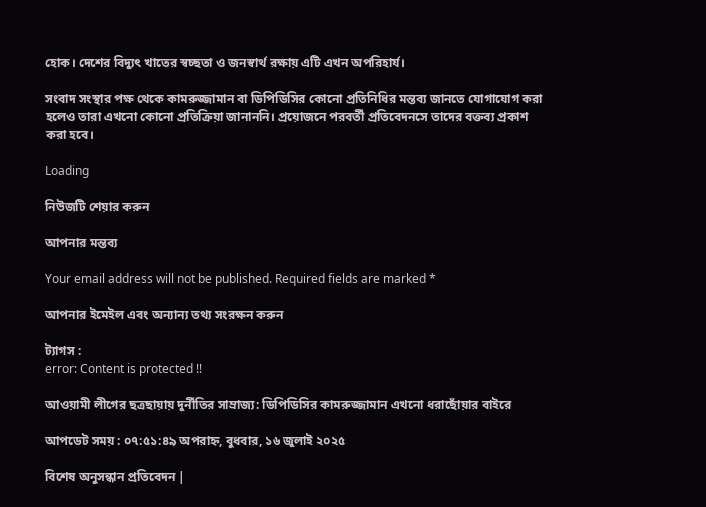হোক। দেশের বিদ্যুৎ খাতের স্বচ্ছতা ও জনস্বার্থ রক্ষায় এটি এখন অপরিহার্য।

সংবাদ সংস্থার পক্ষ থেকে কামরুজ্জামান বা ডিপিডিসির কোনো প্রতিনিধির মন্তব্য জানতে যোগাযোগ করা হলেও তারা এখনো কোনো প্রতিক্রিয়া জানাননি। প্রয়োজনে পরবর্তী প্রতিবেদনসে তাদের বক্তব্য প্রকাশ করা হবে।

Loading

নিউজটি শেয়ার করুন

আপনার মন্তব্য

Your email address will not be published. Required fields are marked *

আপনার ইমেইল এবং অন্যান্য তথ্য সংরক্ষন করুন

ট্যাগস :
error: Content is protected !!

আওয়ামী লীগের ছত্রছায়ায় দুর্নীতির সাম্রাজ্য: ডিপিডিসির কামরুজ্জামান এখনো ধরাছোঁয়ার বাইরে

আপডেট সময় : ০৭:৫১:৪৯ অপরাহ্ন, বুধবার, ১৬ জুলাই ২০২৫

বিশেষ অনুসন্ধান প্রতিবেদন |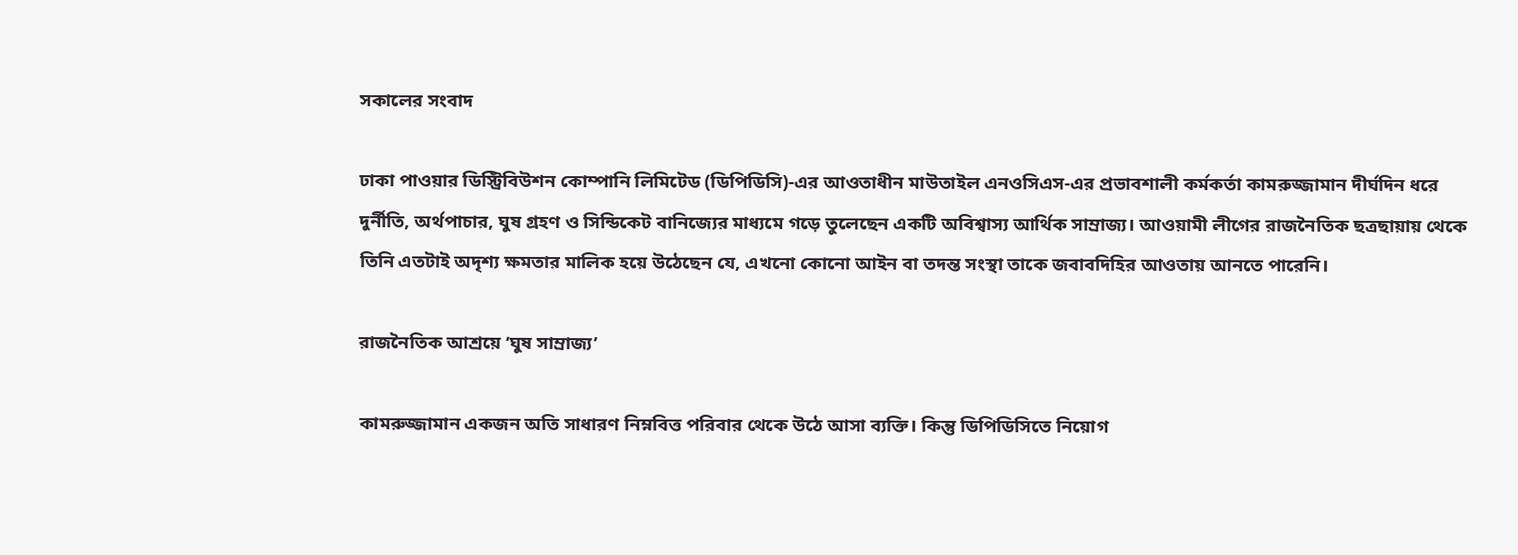সকালের সংবাদ

ঢাকা পাওয়ার ডিস্ট্রিবিউশন কোম্পানি লিমিটেড (ডিপিডিসি)-এর আওতাধীন মাউতাইল এনওসিএস-এর প্রভাবশালী কর্মকর্তা কামরুজ্জামান দীর্ঘদিন ধরে দুর্নীতি, অর্থপাচার, ঘুষ গ্রহণ ও সিন্ডিকেট বানিজ্যের মাধ্যমে গড়ে তুলেছেন একটি অবিশ্বাস্য আর্থিক সাম্রাজ্য। আওয়ামী লীগের রাজনৈতিক ছত্রছায়ায় থেকে তিনি এতটাই অদৃশ্য ক্ষমতার মালিক হয়ে উঠেছেন যে, এখনো কোনো আইন বা তদন্ত সংস্থা তাকে জবাবদিহির আওতায় আনতে পারেনি।

রাজনৈতিক আশ্রয়ে ‘ঘুষ সাম্রাজ্য’

কামরুজ্জামান একজন অতি সাধারণ নিম্নবিত্ত পরিবার থেকে উঠে আসা ব্যক্তি। কিন্তু ডিপিডিসিতে নিয়োগ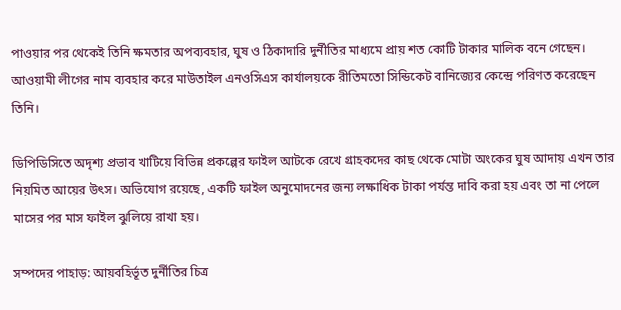পাওয়ার পর থেকেই তিনি ক্ষমতার অপব্যবহার, ঘুষ ও ঠিকাদারি দুর্নীতির মাধ্যমে প্রায় শত কোটি টাকার মালিক বনে গেছেন। আওয়ামী লীগের নাম ব্যবহার করে মাউতাইল এনওসিএস কার্যালয়কে রীতিমতো সিন্ডিকেট বানিজ্যের কেন্দ্রে পরিণত করেছেন তিনি।

ডিপিডিসিতে অদৃশ্য প্রভাব খাটিয়ে বিভিন্ন প্রকল্পের ফাইল আটকে রেখে গ্রাহকদের কাছ থেকে মোটা অংকের ঘুষ আদায় এখন তার নিয়মিত আয়ের উৎস। অভিযোগ রয়েছে, একটি ফাইল অনুমোদনের জন্য লক্ষাধিক টাকা পর্যন্ত দাবি করা হয় এবং তা না পেলে মাসের পর মাস ফাইল ঝুলিয়ে রাখা হয়।

সম্পদের পাহাড়: আয়বহির্ভূত দুর্নীতির চিত্র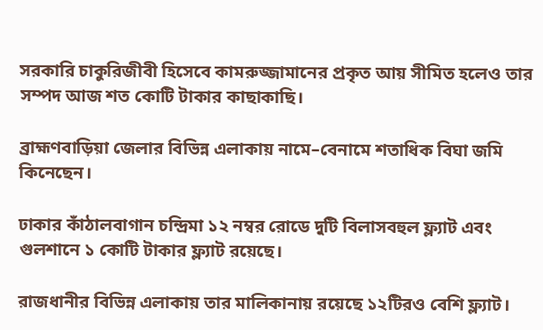সরকারি চাকুরিজীবী হিসেবে কামরুজ্জামানের প্রকৃত আয় সীমিত হলেও তার সম্পদ আজ শত কোটি টাকার কাছাকাছি।

ব্রাহ্মণবাড়িয়া জেলার বিভিন্ন এলাকায় নামে–বেনামে শতাধিক বিঘা জমি কিনেছেন।

ঢাকার কাঁঠালবাগান চন্দ্রিমা ১২ নম্বর রোডে দুটি বিলাসবহুল ফ্ল্যাট এবং গুলশানে ১ কোটি টাকার ফ্ল্যাট রয়েছে।

রাজধানীর বিভিন্ন এলাকায় তার মালিকানায় রয়েছে ১২টিরও বেশি ফ্ল্যাট।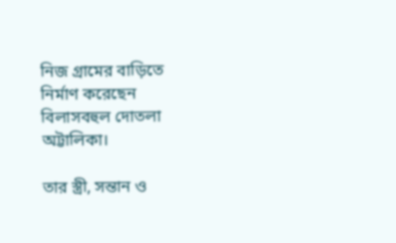নিজ গ্রামের বাড়িতে নির্মাণ করেছেন বিলাসবহুল দোতলা অট্টালিকা।

তার স্ত্রী, সন্তান ও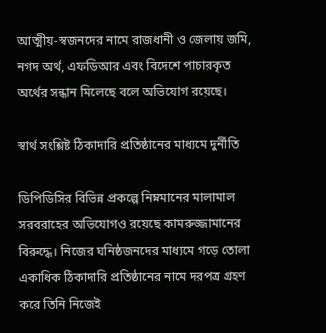আত্মীয়-স্বজনদের নামে রাজধানী ও জেলায় জমি, নগদ অর্থ, এফডিআর এবং বিদেশে পাচারকৃত অর্থের সন্ধান মিলেছে বলে অভিযোগ রয়েছে।

স্বার্থ সংশ্লিষ্ট ঠিকাদারি প্রতিষ্ঠানের মাধ্যমে দুর্নীতি

ডিপিডিসির বিভিন্ন প্রকল্পে নিম্নমানের মালামাল সরবরাহের অভিযোগও রয়েছে কামরুজ্জামানের বিরুদ্ধে। নিজের ঘনিষ্ঠজনদের মাধ্যমে গড়ে তোলা একাধিক ঠিকাদারি প্রতিষ্ঠানের নামে দরপত্র গ্রহণ করে তিনি নিজেই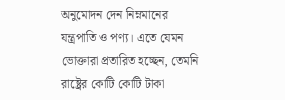অনুমোদন দেন নিম্নমানের যন্ত্রপাতি ও পণ্য। এতে যেমন ভোক্তারা প্রতারিত হচ্ছেন, তেমনি রাষ্ট্রের কোটি কোটি টাকা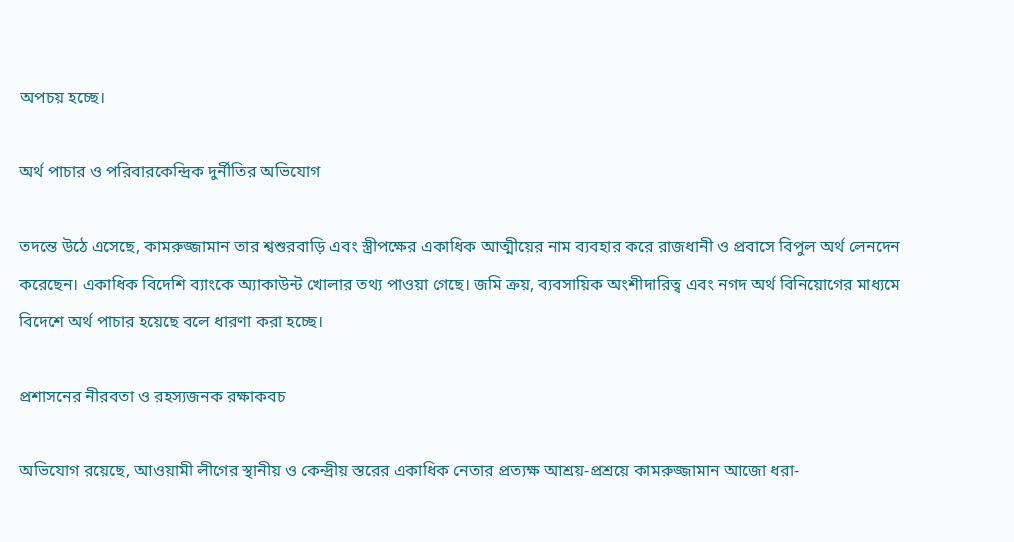অপচয় হচ্ছে।

অর্থ পাচার ও পরিবারকেন্দ্রিক দুর্নীতির অভিযোগ

তদন্তে উঠে এসেছে, কামরুজ্জামান তার শ্বশুরবাড়ি এবং স্ত্রীপক্ষের একাধিক আত্মীয়ের নাম ব্যবহার করে রাজধানী ও প্রবাসে বিপুল অর্থ লেনদেন করেছেন। একাধিক বিদেশি ব্যাংকে অ্যাকাউন্ট খোলার তথ্য পাওয়া গেছে। জমি ক্রয়, ব্যবসায়িক অংশীদারিত্ব এবং নগদ অর্থ বিনিয়োগের মাধ্যমে বিদেশে অর্থ পাচার হয়েছে বলে ধারণা করা হচ্ছে।

প্রশাসনের নীরবতা ও রহস্যজনক রক্ষাকবচ

অভিযোগ রয়েছে, আওয়ামী লীগের স্থানীয় ও কেন্দ্রীয় স্তরের একাধিক নেতার প্রত্যক্ষ আশ্রয়-প্রশ্রয়ে কামরুজ্জামান আজো ধরা-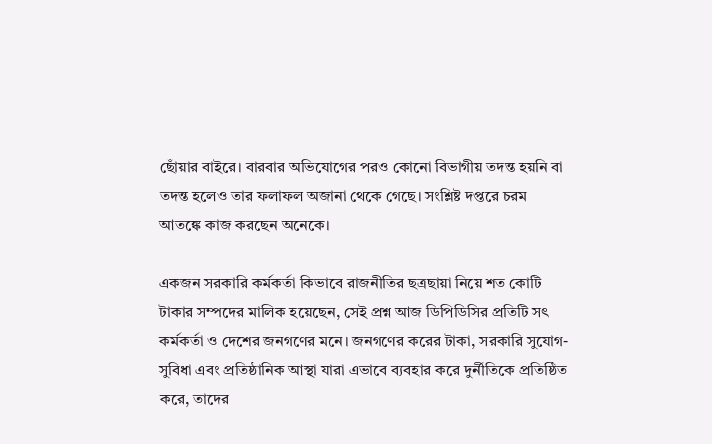ছোঁয়ার বাইরে। বারবার অভিযোগের পরও কোনো বিভাগীয় তদন্ত হয়নি বা তদন্ত হলেও তার ফলাফল অজানা থেকে গেছে। সংশ্লিষ্ট দপ্তরে চরম আতঙ্কে কাজ করছেন অনেকে।

একজন সরকারি কর্মকর্তা কিভাবে রাজনীতির ছত্রছায়া নিয়ে শত কোটি টাকার সম্পদের মালিক হয়েছেন, সেই প্রশ্ন আজ ডিপিডিসির প্রতিটি সৎ কর্মকর্তা ও দেশের জনগণের মনে। জনগণের করের টাকা, সরকারি সুযোগ-সুবিধা এবং প্রতিষ্ঠানিক আস্থা যারা এভাবে ব্যবহার করে দুর্নীতিকে প্রতিষ্ঠিত করে, তাদের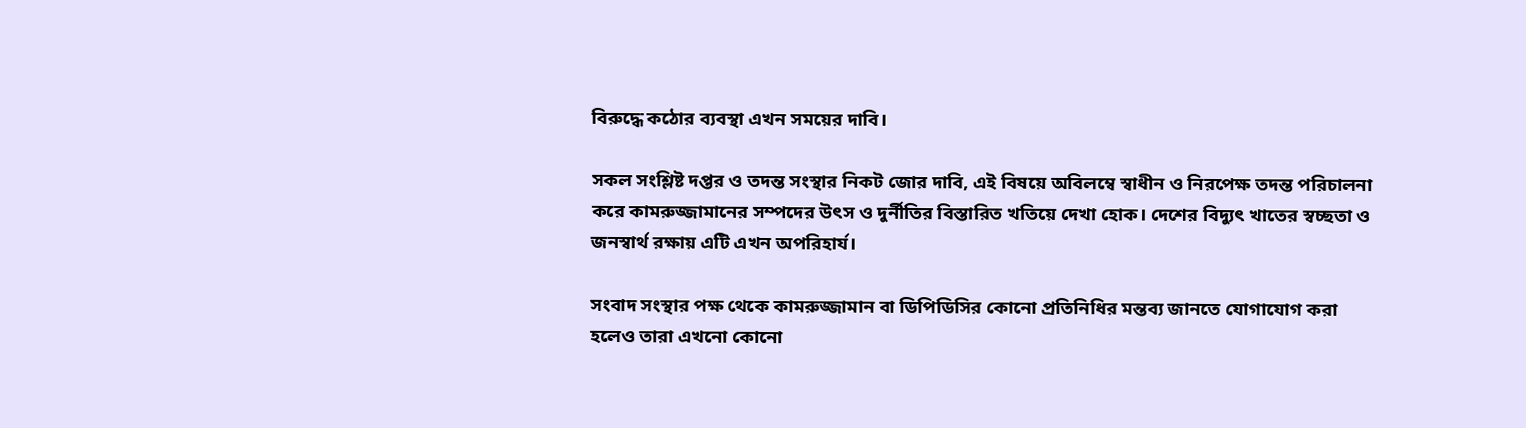বিরুদ্ধে কঠোর ব্যবস্থা এখন সময়ের দাবি।

সকল সংশ্লিষ্ট দপ্তর ও তদন্ত সংস্থার নিকট জোর দাবি, এই বিষয়ে অবিলম্বে স্বাধীন ও নিরপেক্ষ তদন্ত পরিচালনা করে কামরুজ্জামানের সম্পদের উৎস ও দুর্নীতির বিস্তারিত খতিয়ে দেখা হোক। দেশের বিদ্যুৎ খাতের স্বচ্ছতা ও জনস্বার্থ রক্ষায় এটি এখন অপরিহার্য।

সংবাদ সংস্থার পক্ষ থেকে কামরুজ্জামান বা ডিপিডিসির কোনো প্রতিনিধির মন্তব্য জানতে যোগাযোগ করা হলেও তারা এখনো কোনো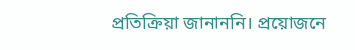প্রতিক্রিয়া জানাননি। প্রয়োজনে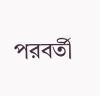পরবর্তী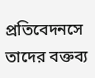প্রতিবেদনসে তাদের বক্তব্য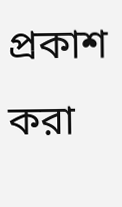প্রকাশ করা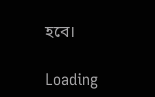হবে।

Loading